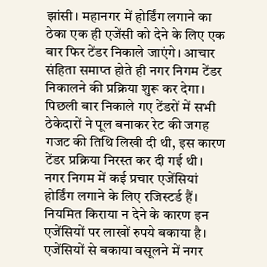झांसी। महानगर में होर्डिंग लगाने का ठेका एक ही एजेंसी को देने के लिए एक बार फिर टेंडर निकाले जाएंगे। आचार संहिता समाप्त होते ही नगर निगम टेंडर निकालने की प्रक्रिया शुरू कर देगा। पिछली बार निकाले गए टेंडरों में सभी ठेकेदारों ने पूल बनाकर रेट की जगह गजट की तिथि लिखी दी थी, इस कारण टेंडर प्रक्रिया निरस्त कर दी गई थी।
नगर निगम में कई प्रचार एजेंसियां होर्डिंग लगाने के लिए रजिस्टर्ड हैं। नियमित किराया न देने के कारण इन एजेंसियों पर लाखों रुपये बकाया है। एजेंसियों से बकाया वसूलने में नगर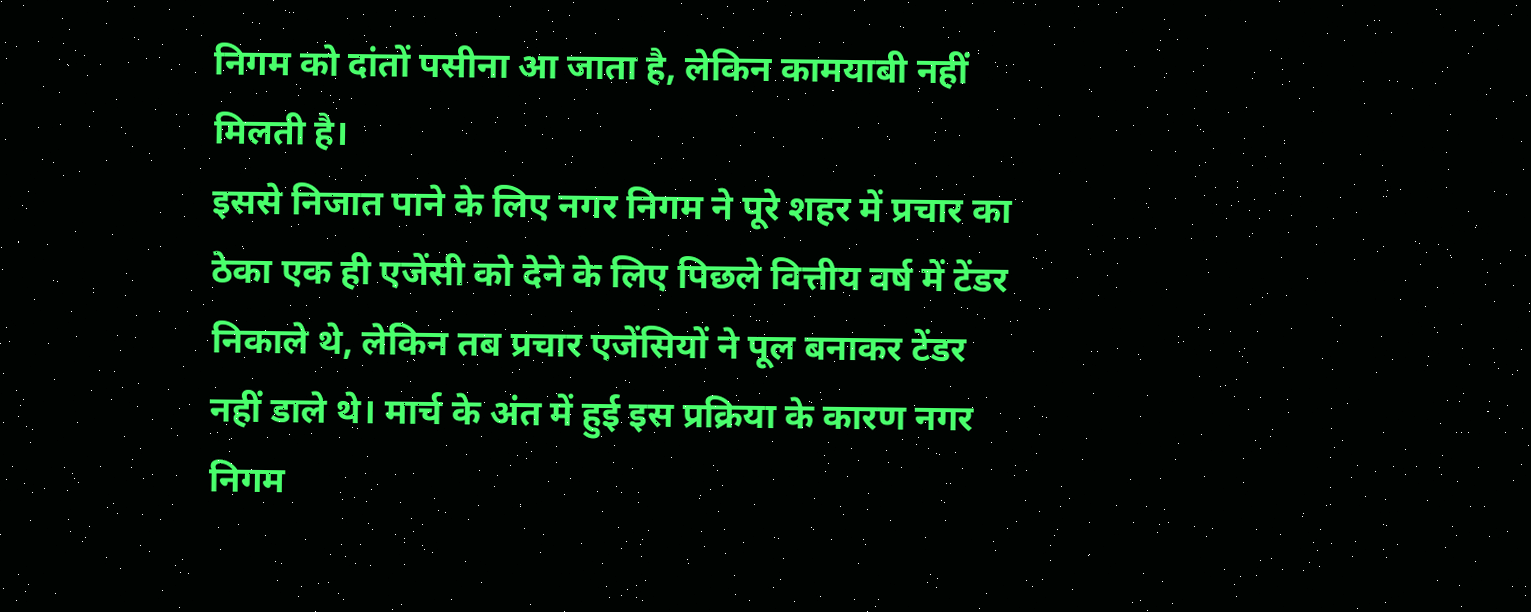निगम को दांतों पसीना आ जाता है, लेकिन कामयाबी नहीं मिलती है।
इससे निजात पाने के लिए नगर निगम ने पूरे शहर में प्रचार का ठेका एक ही एजेंसी को देने के लिए पिछले वित्तीय वर्ष में टेंडर निकाले थे, लेकिन तब प्रचार एजेंसियों ने पूल बनाकर टेंडर नहीं डाले थे। मार्च के अंत में हुई इस प्रक्रिया के कारण नगर निगम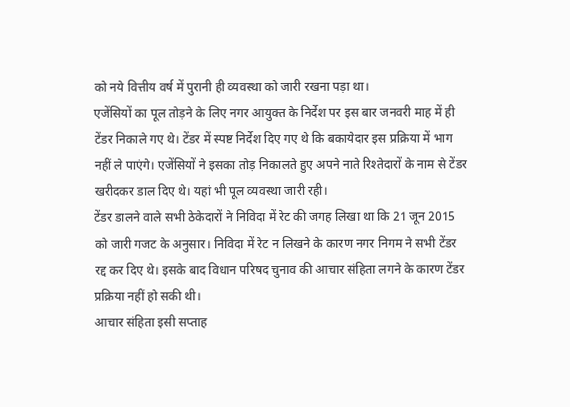को नये वित्तीय वर्ष में पुरानी ही व्यवस्था को जारी रखना पड़ा था।
एजेंसियों का पूल तोड़ने के लिए नगर आयुक्त के निर्देश पर इस बार जनवरी माह में ही टेंडर निकाले गए थे। टेंडर में स्पष्ट निर्देश दिए गए थे कि बकायेदार इस प्रक्रिया में भाग नहीं ले पाएंगे। एजेंसियों ने इसका तोड़ निकालते हुए अपने नाते रिश्तेदारों के नाम से टेंडर खरीदकर डाल दिए थे। यहां भी पूल व्यवस्था जारी रही।
टेंडर डालने वाले सभी ठेकेदारों ने निविदा में रेट की जगह लिखा था कि 21 जून 2015 को जारी गजट के अनुसार। निविदा में रेट न लिखने के कारण नगर निगम ने सभी टेंडर रद्द कर दिए थे। इसके बाद विधान परिषद चुनाव की आचार संहिता लगने के कारण टेंडर प्रक्रिया नहीं हो सकी थी।
आचार संहिता इसी सप्ताह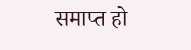समाप्त हो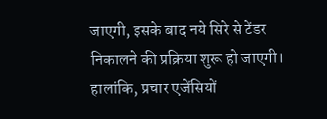जाएगी, इसके बाद नये सिरे से टेंडर निकालने की प्रक्रिया शुरू हो जाएगी। हालांकि, प्रचार एजेंसियों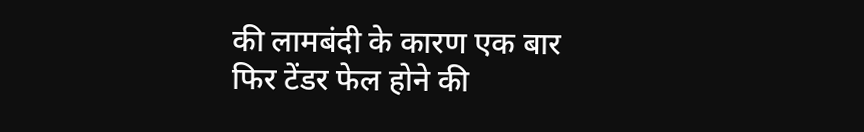की लामबंदी के कारण एक बार फिर टेंडर फेल होने की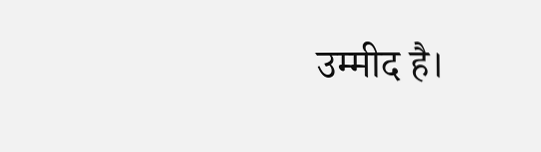उम्मीद है।